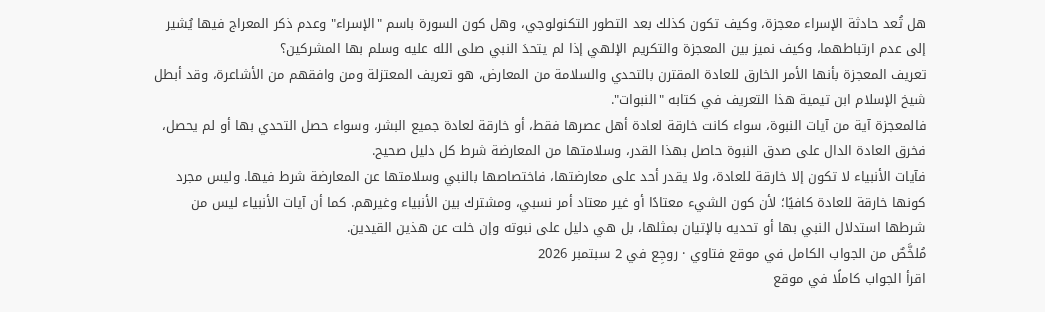هل تُعد حادثة الإسراء معجزة، وكيف تكون كذلك بعد التطور التكنولوجي، وهل كون السورة باسم "الإسراء" وعدم ذكر المعراج فيها يُشير إلى عدم ارتباطهما، وكيف نميز بين المعجزة والتكريم الإلهي إذا لم يتحدَ النبي صلى الله عليه وسلم بها المشركين؟
تعريف المعجزة بأنها الأمر الخارق للعادة المقترن بالتحدي والسلامة من المعارض، هو تعريف المعتزلة ومن وافقهم من الأشاعرة، وقد أبطل شيخ الإسلام ابن تيمية هذا التعريف في كتابه "النبوات".
فالمعجزة آية من آيات النبوة، سواء كانت خارقة لعادة أهل عصرها فقط، أو خارقة لعادة جميع البشر، وسواء حصل التحدي بها أو لم يحصل، فخرق العادة الدال على صدق النبوة حاصل بهذا القدر، وسلامتها من المعارضة شرط كل دليل صحيح.
فآيات الأنبياء لا تكون إلا خارقة للعادة، ولا يقدر أحد على معارضتها، فاختصاصها بالنبي وسلامتها عن المعارضة شرط فيها. وليس مجرد كونها خارقة للعادة كافيًا؛ لأن كون الشيء معتادًا أو غير معتاد أمر نسبي، ومشترك بين الأنبياء وغيرهم. كما أن آيات الأنبياء ليس من شرطها استدلال النبي بها أو تحديه بالإتيان بمثلها، بل هي دليل على نبوته وإن خلت عن هذين القيدين.
مُلخَّصٌ من الجواب الكامل في موقع فتاوي · روجِع في 2 سبتمبر 2026
اقرأ الجواب كاملًا في موقع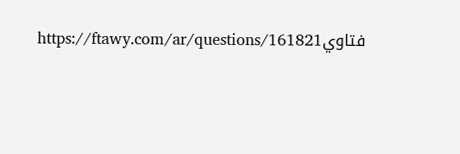فتاويhttps://ftawy.com/ar/questions/161821